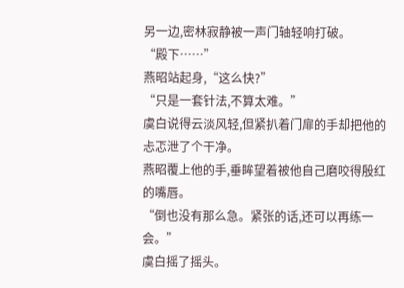另一边,密林寂静被一声门轴轻响打破。
“殿下……”
燕昭站起身,“这么快?”
“只是一套针法,不算太难。”
虞白说得云淡风轻,但紧扒着门扉的手却把他的忐忑泄了个干净。
燕昭覆上他的手,垂眸望着被他自己磨咬得殷红的嘴唇。
“倒也没有那么急。紧张的话,还可以再练一会。”
虞白摇了摇头。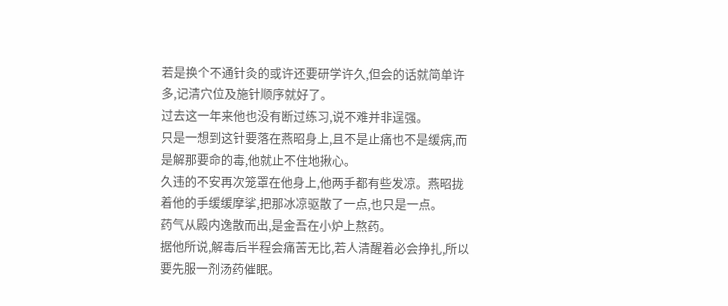若是换个不通针灸的或许还要研学许久,但会的话就简单许多,记清穴位及施针顺序就好了。
过去这一年来他也没有断过练习,说不难并非逞强。
只是一想到这针要落在燕昭身上,且不是止痛也不是缓病,而是解那要命的毒,他就止不住地揪心。
久违的不安再次笼罩在他身上,他两手都有些发凉。燕昭拢着他的手缓缓摩挲,把那冰凉驱散了一点,也只是一点。
药气从殿内逸散而出,是金吾在小炉上熬药。
据他所说,解毒后半程会痛苦无比,若人清醒着必会挣扎,所以要先服一剂汤药催眠。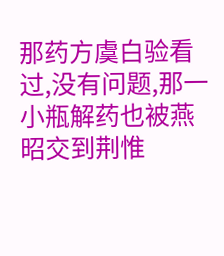那药方虞白验看过,没有问题,那一小瓶解药也被燕昭交到荆惟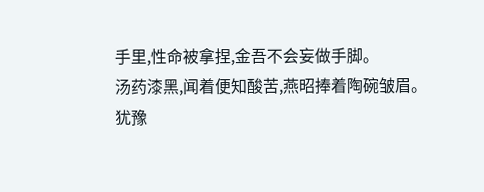手里,性命被拿捏,金吾不会妄做手脚。
汤药漆黑,闻着便知酸苦,燕昭捧着陶碗皱眉。
犹豫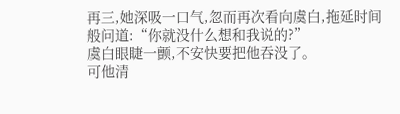再三,她深吸一口气,忽而再次看向虞白,拖延时间般问道:“你就没什么想和我说的?”
虞白眼睫一颤,不安快要把他吞没了。
可他清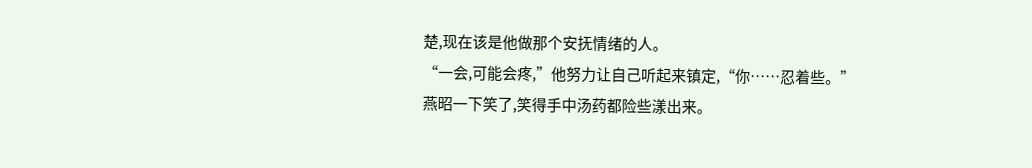楚,现在该是他做那个安抚情绪的人。
“一会,可能会疼,”他努力让自己听起来镇定,“你……忍着些。”
燕昭一下笑了,笑得手中汤药都险些漾出来。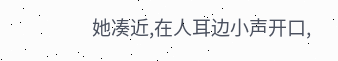她凑近,在人耳边小声开口,